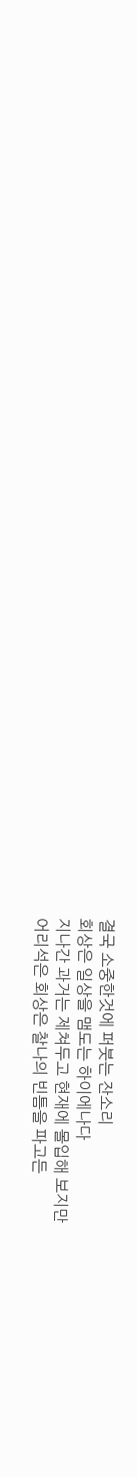결국 소중한것에 퍼붓는 잔소리
회상은 일상을 맴도는 하이에나다
지나간 과거는 제쳐두고 현재에 몰입해 보지만
어리석은 회상은 찰나의 빈틈을 파고든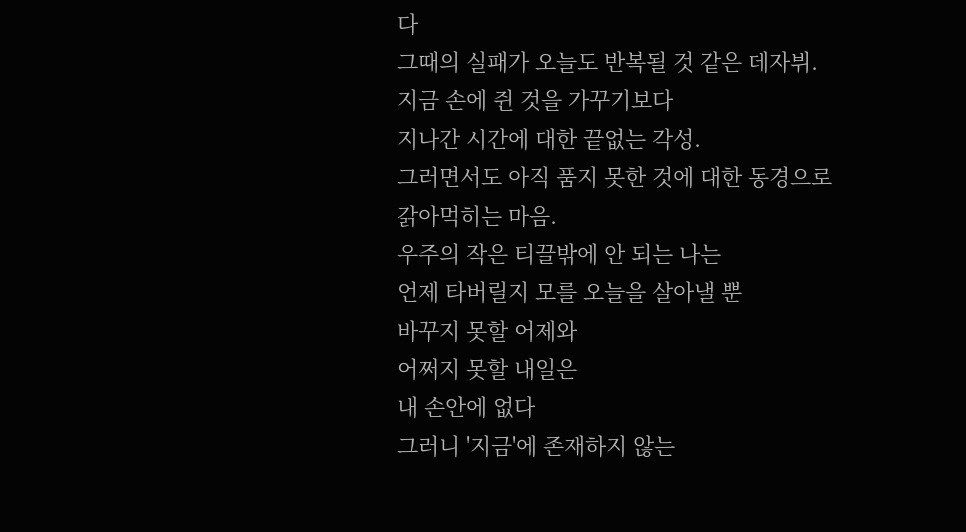다
그때의 실패가 오늘도 반복될 것 같은 데자뷔.
지금 손에 쥔 것을 가꾸기보다
지나간 시간에 대한 끝없는 각성.
그러면서도 아직 품지 못한 것에 대한 동경으로
갉아먹히는 마음.
우주의 작은 티끌밖에 안 되는 나는
언제 타버릴지 모를 오늘을 살아낼 뿐
바꾸지 못할 어제와
어쩌지 못할 내일은
내 손안에 없다
그러니 '지금'에 존재하지 않는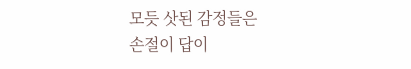모듯 삿된 감정들은
손절이 답이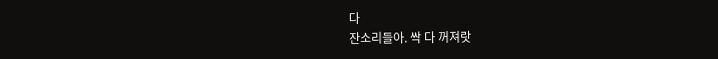다
잔소리들아. 싹 다 꺼져랏